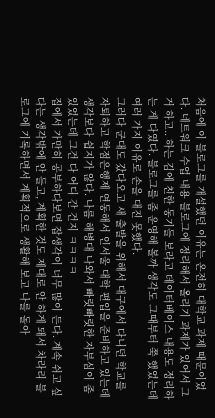처음에 이 블로그를 개설했던 이유는 온전히 대학교 과제 때문이었다. 네트워크 수업 내용 블로그에 정리해서 올리기 과제가 있어서 그거 하고.. 하는 김에 친한 동기들 보라고 데이터베이스 내용도 정리하는 게 다였다. 블로그를 좀 운영해 볼까 생각도 그때부터 쭉 했었는데 여러 가지 이유로 손을 대진 못했다.
그러다 군대도 갔다오고 새 출발을 위해서 대구에서 다니던 학교를 자퇴하고 학점은행제 연동해서 인서울 대학 편입을 준비하고 있는데 생각보다 쉽지가 않다. 나름 해병대 나와서 빠릿빠릿한 자부심이 좀 있었는데 그건 다 어디 간 건지 ㅋㅋㅋㅋ
집에서 가만히 공부하다보면 잡생각이 너무 많이 든다. 계속 쉬고 싶다는 생각밖에 안 들고, 계획한 것도 제대로 안 하게 돼서 차라리 블로그에 기록하면서 계획적으로 생활해 보고 나를 돌아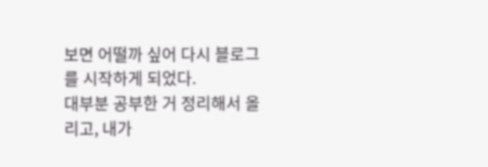보면 어떨까 싶어 다시 블로그를 시작하게 되었다.
대부분 공부한 거 정리해서 올리고, 내가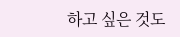하고 싶은 것도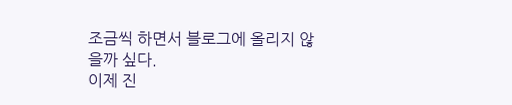조금씩 하면서 블로그에 올리지 않을까 싶다.
이제 진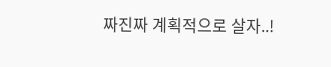짜진짜 계획적으로 살자..!